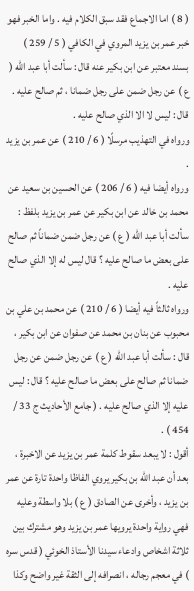( 8 ) اما الاجماع فقد سبق الكلام فيه . واما الخبر فهو خبر عمر بن يزيد المروي في الكافي ( 5 / 259 ) بسند معتبر عن ابن بكير عنه قال : سألت أبا عبد الله ( ع ) عن رجل ضمن على رجل ضمانا ، ثم صالح عليه . قال : ليس لا الا الذي صالح عليه .
ورواه في التهذيب مرسلًا ( 6 / 210 ) عن عمر بن يزيد .
ورواه أيضا فيه ( 6 / 206 ) عن الحسين بن سعيد عن محمد بن خالد عن ابن بكير عن عمر بن يزيد بلفظ : سألت أبا عبد الله ( ع ) عن رجل ضمن ضماناً ثم صالح على بعض ما صالح عليه ؟ قال ليس له إلا الذي صالح عليه .
ورواه ثالثاً فيه أيضا ( 6 / 210 ) عن محمد بن علي بن محبوب عن بنان بن محمد عن صفوان عن ابن بكير ، قال : سألت أبا عبد الله ( ع ) عن رجل ضمن عن رجل ضمانا ثم صالح على بعض ما صالح عليه ؟ قال : ليس عليه إلا الذي صالح عليه . ( جامع الأحاديث ج 33 / 454 ) .
أقول : لا يبعد سقوط كلمة عمر بن يزيد عن الاخبرة ، بعد أن عبد الله بن بكير يروي الفاظا واحدة تارة عن عمر بن يزيد ، وأخرى عن الصادق ( ع ) بلا واسطة وعليه فهي رواية واحدة يرويها عمر بن يزيد وهو مشترك بين ثلاثة اشخاص وادعاء سيدنا الأستاذ الخوئي ( قدس سره ) في معجم رجاله ، انصرافه إلى الثقة غير واضح وكذا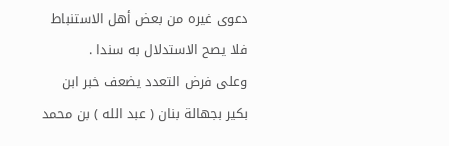دعوى غيره من بعض أهل الاستنباط فلا يصح الاستدلال به سندا .
وعلى فرض التعدد يضعف خبر ابن بكير بجهالة بنان ( عبد الله ) بن محمد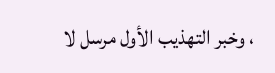، وخبر التهذيب الأول مرسل لا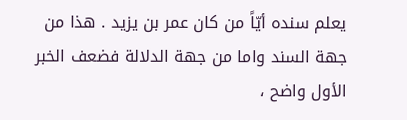يعلم سنده أيّاً من كان عمر بن يزيد . هذا من جهة السند واما من جهة الدلالة فضعف الخبر الأول واضح ،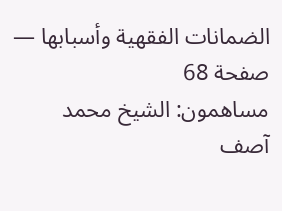الضمانات الفقهية وأسبابها — صفحة 68
مساهمون: الشيخ محمد آصف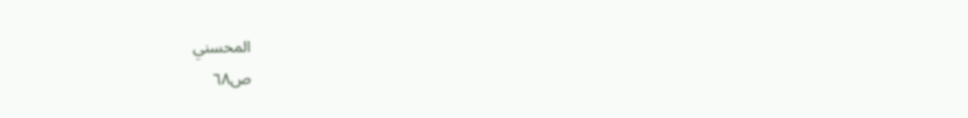المحسني
ص٦٨